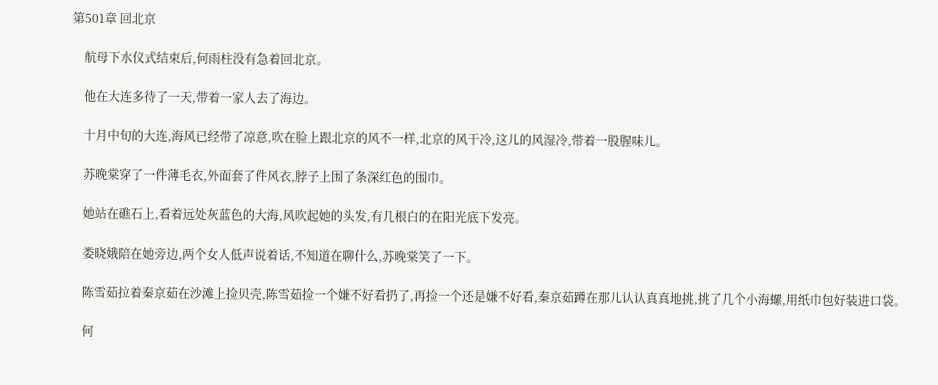第501章 回北京

    航母下水仪式结束后,何雨柱没有急着回北京。

    他在大连多待了一天,带着一家人去了海边。

    十月中旬的大连,海风已经带了凉意,吹在脸上跟北京的风不一样,北京的风干冷,这儿的风湿冷,带着一股腥味儿。

    苏晚棠穿了一件薄毛衣,外面套了件风衣,脖子上围了条深红色的围巾。

    她站在礁石上,看着远处灰蓝色的大海,风吹起她的头发,有几根白的在阳光底下发亮。

    娄晓娥陪在她旁边,两个女人低声说着话,不知道在聊什么,苏晚棠笑了一下。

    陈雪茹拉着秦京茹在沙滩上捡贝壳,陈雪茹捡一个嫌不好看扔了,再捡一个还是嫌不好看,秦京茹蹲在那儿认认真真地挑,挑了几个小海螺,用纸巾包好装进口袋。

    何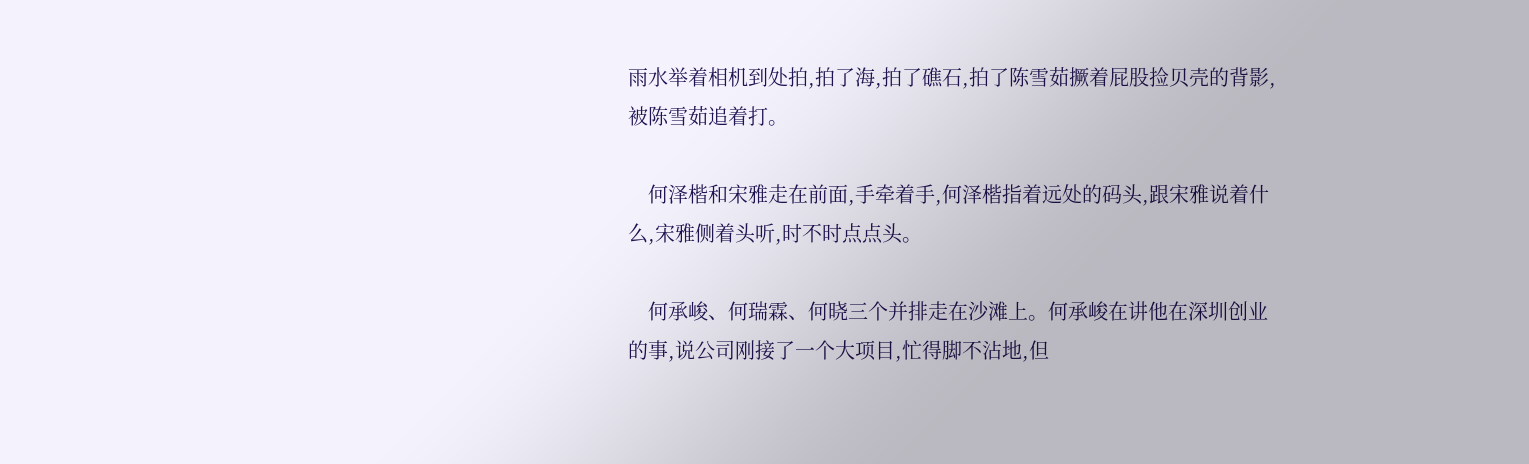雨水举着相机到处拍,拍了海,拍了礁石,拍了陈雪茹撅着屁股捡贝壳的背影,被陈雪茹追着打。

    何泽楷和宋雅走在前面,手牵着手,何泽楷指着远处的码头,跟宋雅说着什么,宋雅侧着头听,时不时点点头。

    何承峻、何瑞霖、何晓三个并排走在沙滩上。何承峻在讲他在深圳创业的事,说公司刚接了一个大项目,忙得脚不沾地,但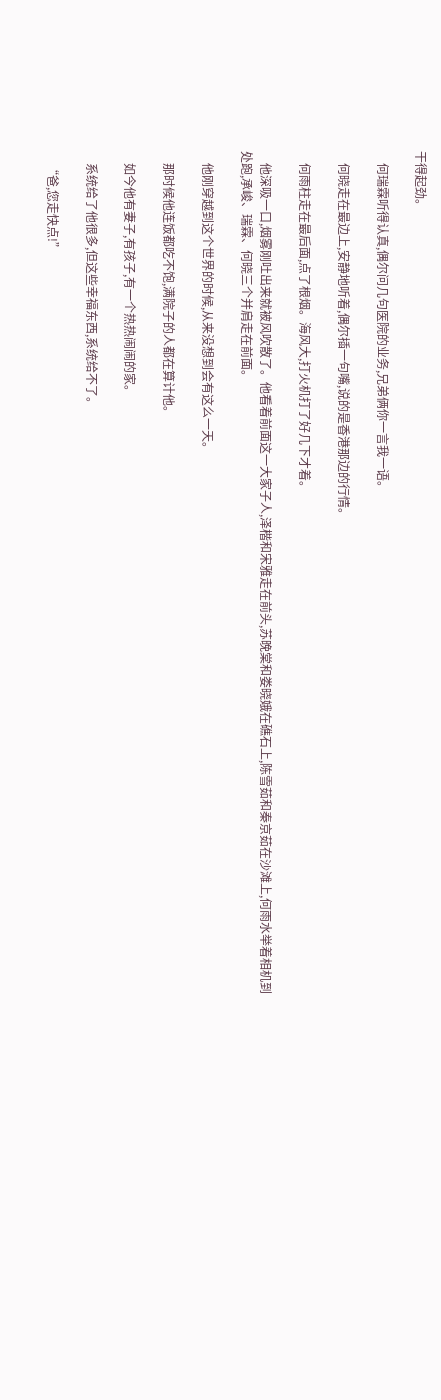干得起劲。

    何瑞霖听得认真,偶尔问几句医院的业务,兄弟俩你一言我一语。

    何晓走在最边上,安静地听着,偶尔插一句嘴,说的是香港那边的行情。

    何雨柱走在最后面,点了根烟。海风大,打火机打了好几下才着。

    他深吸一口,烟雾刚吐出来就被风吹散了。他看着前面这一大家子人,泽楷和宋雅走在前头,苏晚棠和娄晓娥在礁石上,陈雪茹和秦京茹在沙滩上,何雨水举着相机到处跑,承峻、瑞霖、何晓三个并肩走在前面。

    他刚穿越到这个世界的时候,从来没想到会有这么一天。

    那时候他连饭都吃不饱,满院子的人都在算计他。

    如今他有妻子,有孩子,有一个热热闹闹的家。

    系统给了他很多,但这些幸福东西,系统给不了。

    “爸,您走快点!”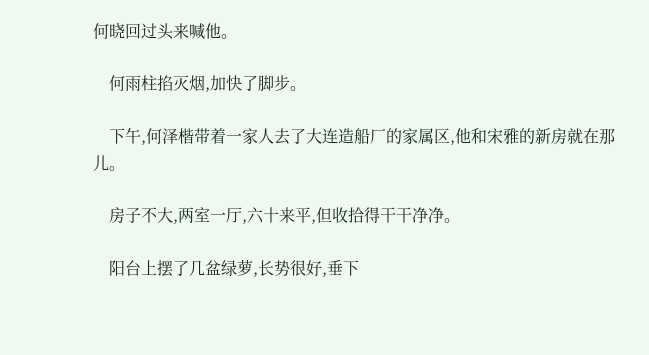何晓回过头来喊他。

    何雨柱掐灭烟,加快了脚步。

    下午,何泽楷带着一家人去了大连造船厂的家属区,他和宋雅的新房就在那儿。

    房子不大,两室一厅,六十来平,但收拾得干干净净。

    阳台上摆了几盆绿萝,长势很好,垂下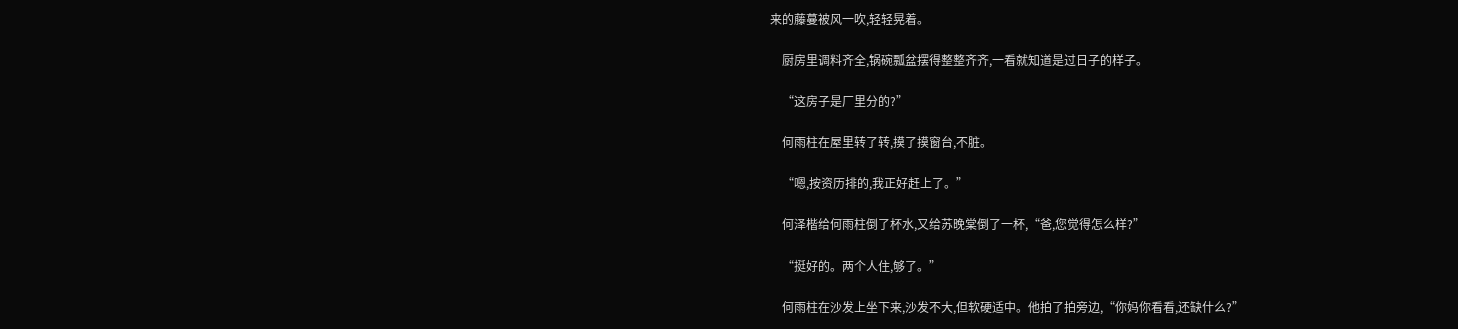来的藤蔓被风一吹,轻轻晃着。

    厨房里调料齐全,锅碗瓢盆摆得整整齐齐,一看就知道是过日子的样子。

    “这房子是厂里分的?”

    何雨柱在屋里转了转,摸了摸窗台,不脏。

    “嗯,按资历排的,我正好赶上了。”

    何泽楷给何雨柱倒了杯水,又给苏晚棠倒了一杯,“爸,您觉得怎么样?”

    “挺好的。两个人住,够了。”

    何雨柱在沙发上坐下来,沙发不大,但软硬适中。他拍了拍旁边,“你妈你看看,还缺什么?”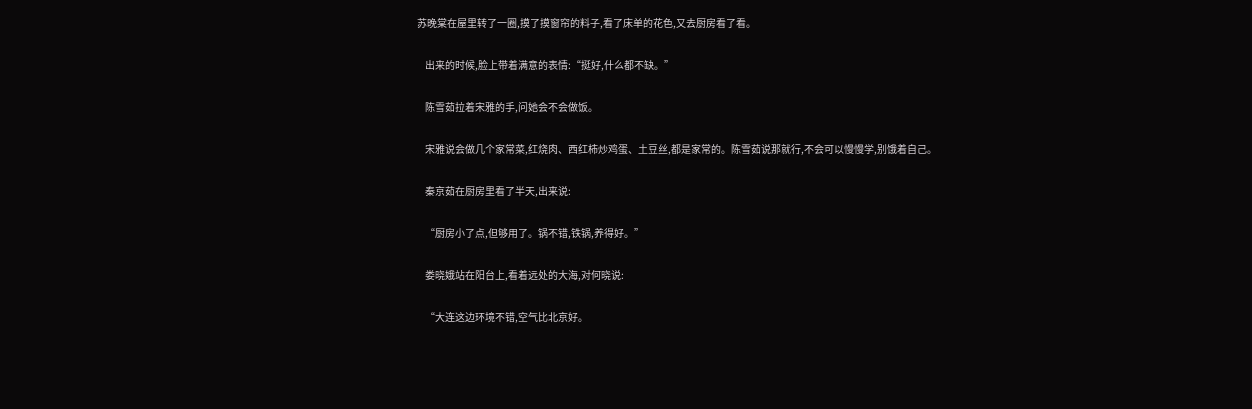苏晚棠在屋里转了一圈,摸了摸窗帘的料子,看了床单的花色,又去厨房看了看。

    出来的时候,脸上带着满意的表情:“挺好,什么都不缺。”

    陈雪茹拉着宋雅的手,问她会不会做饭。

    宋雅说会做几个家常菜,红烧肉、西红柿炒鸡蛋、土豆丝,都是家常的。陈雪茹说那就行,不会可以慢慢学,别饿着自己。

    秦京茹在厨房里看了半天,出来说:

    “厨房小了点,但够用了。锅不错,铁锅,养得好。”

    娄晓娥站在阳台上,看着远处的大海,对何晓说:

    “大连这边环境不错,空气比北京好。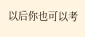以后你也可以考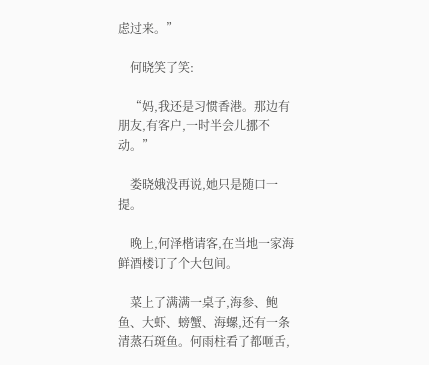虑过来。”

    何晓笑了笑:

    “妈,我还是习惯香港。那边有朋友,有客户,一时半会儿挪不动。”

    娄晓娥没再说,她只是随口一提。

    晚上,何泽楷请客,在当地一家海鲜酒楼订了个大包间。

    菜上了满满一桌子,海参、鲍鱼、大虾、螃蟹、海螺,还有一条清蒸石斑鱼。何雨柱看了都咂舌,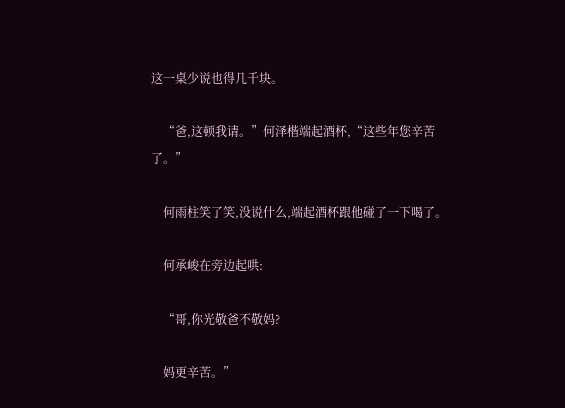这一桌少说也得几千块。

    “爸,这顿我请。”何泽楷端起酒杯,“这些年您辛苦了。”

    何雨柱笑了笑,没说什么,端起酒杯跟他碰了一下喝了。

    何承峻在旁边起哄:

    “哥,你光敬爸不敬妈?

    妈更辛苦。”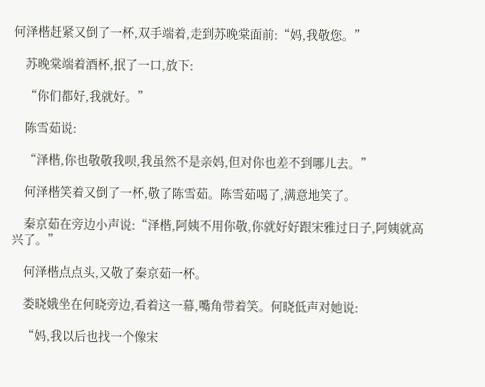何泽楷赶紧又倒了一杯,双手端着,走到苏晚棠面前:“妈,我敬您。”

    苏晚棠端着酒杯,抿了一口,放下:

    “你们都好,我就好。”

    陈雪茹说:

    “泽楷,你也敬敬我呗,我虽然不是亲妈,但对你也差不到哪儿去。”

    何泽楷笑着又倒了一杯,敬了陈雪茹。陈雪茹喝了,满意地笑了。

    秦京茹在旁边小声说:“泽楷,阿姨不用你敬,你就好好跟宋雅过日子,阿姨就高兴了。”

    何泽楷点点头,又敬了秦京茹一杯。

    娄晓娥坐在何晓旁边,看着这一幕,嘴角带着笑。何晓低声对她说:

    “妈,我以后也找一个像宋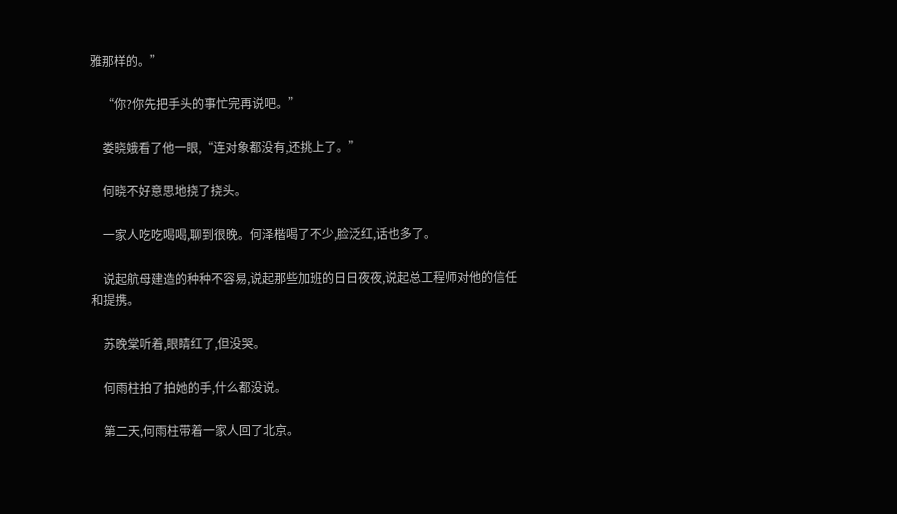雅那样的。”

    “你?你先把手头的事忙完再说吧。”

    娄晓娥看了他一眼,“连对象都没有,还挑上了。”

    何晓不好意思地挠了挠头。

    一家人吃吃喝喝,聊到很晚。何泽楷喝了不少,脸泛红,话也多了。

    说起航母建造的种种不容易,说起那些加班的日日夜夜,说起总工程师对他的信任和提携。

    苏晚棠听着,眼睛红了,但没哭。

    何雨柱拍了拍她的手,什么都没说。

    第二天,何雨柱带着一家人回了北京。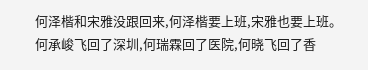何泽楷和宋雅没跟回来,何泽楷要上班,宋雅也要上班。何承峻飞回了深圳,何瑞霖回了医院,何晓飞回了香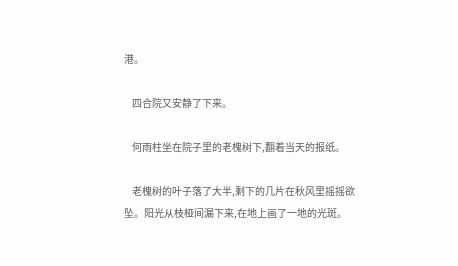港。

    四合院又安静了下来。

    何雨柱坐在院子里的老槐树下,翻着当天的报纸。

    老槐树的叶子落了大半,剩下的几片在秋风里摇摇欲坠。阳光从枝桠间漏下来,在地上画了一地的光斑。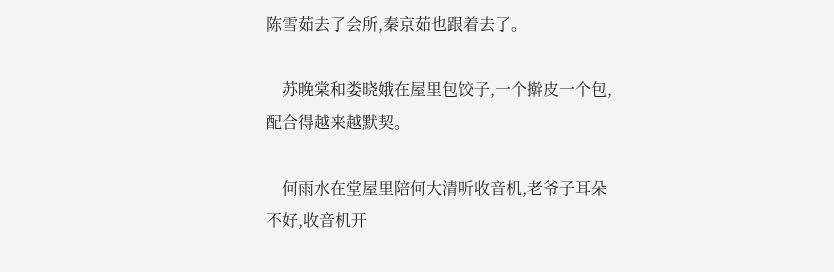陈雪茹去了会所,秦京茹也跟着去了。

    苏晚棠和娄晓娥在屋里包饺子,一个擀皮一个包,配合得越来越默契。

    何雨水在堂屋里陪何大清听收音机,老爷子耳朵不好,收音机开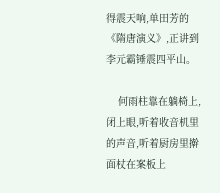得震天响,单田芳的《隋唐演义》,正讲到李元霸锤震四平山。

    何雨柱靠在躺椅上,闭上眼,听着收音机里的声音,听着厨房里擀面杖在案板上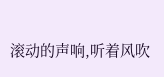滚动的声响,听着风吹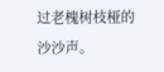过老槐树枝桠的沙沙声。